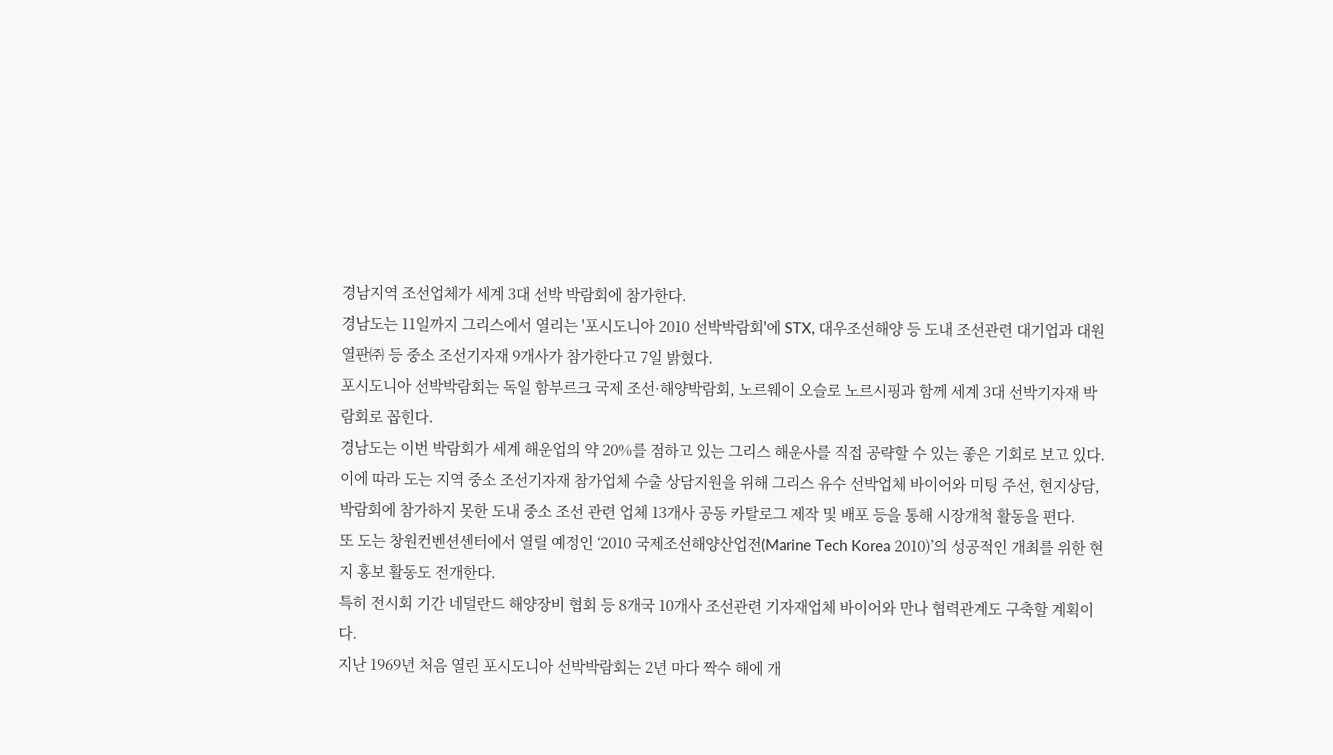경남지역 조선업체가 세계 3대 선박 박람회에 참가한다.
경남도는 11일까지 그리스에서 열리는 '포시도니아 2010 선박박람회'에 STX, 대우조선해양 등 도내 조선관련 대기업과 대원열판㈜ 등 중소 조선기자재 9개사가 참가한다고 7일 밝혔다.
포시도니아 선박박람회는 독일 함부르크 국제 조선·해양박람회, 노르웨이 오슬로 노르시핑과 함께 세계 3대 선박기자재 박람회로 꼽힌다.
경남도는 이번 박람회가 세계 해운업의 약 20%를 점하고 있는 그리스 해운사를 직접 공략할 수 있는 좋은 기회로 보고 있다.
이에 따라 도는 지역 중소 조선기자재 참가업체 수출 상담지원을 위해 그리스 유수 선박업체 바이어와 미팅 주선, 현지상담, 박람회에 참가하지 못한 도내 중소 조선 관련 업체 13개사 공동 카탈로그 제작 및 배포 등을 통해 시장개척 활동을 편다.
또 도는 창원컨벤션센터에서 열릴 예정인 ‘2010 국제조선해양산업전(Marine Tech Korea 2010)’의 성공적인 개최를 위한 현지 홍보 활동도 전개한다.
특히 전시회 기간 네덜란드 해양장비 협회 등 8개국 10개사 조선관련 기자재업체 바이어와 만나 협력관계도 구축할 계획이다.
지난 1969년 처음 열린 포시도니아 선박박람회는 2년 마다 짝수 해에 개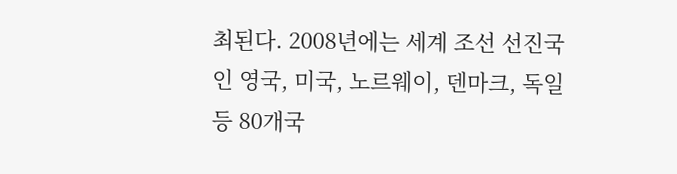최된다. 2008년에는 세계 조선 선진국인 영국, 미국, 노르웨이, 덴마크, 독일 등 80개국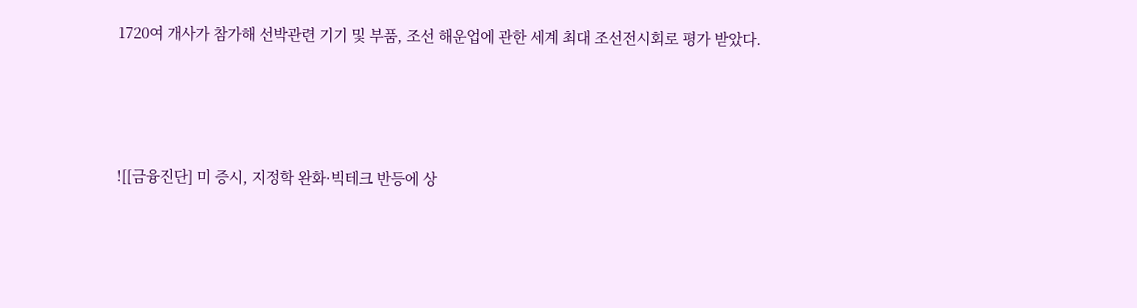1720여 개사가 참가해 선박관련 기기 및 부품, 조선 해운업에 관한 세계 최대 조선전시회로 평가 받았다.






![[금융진단] 미 증시, 지정학 완화·빅테크 반등에 상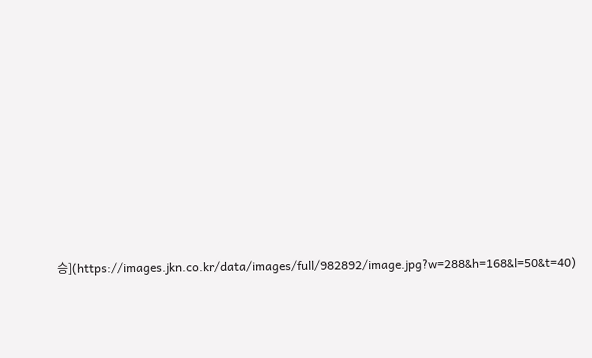승](https://images.jkn.co.kr/data/images/full/982892/image.jpg?w=288&h=168&l=50&t=40)